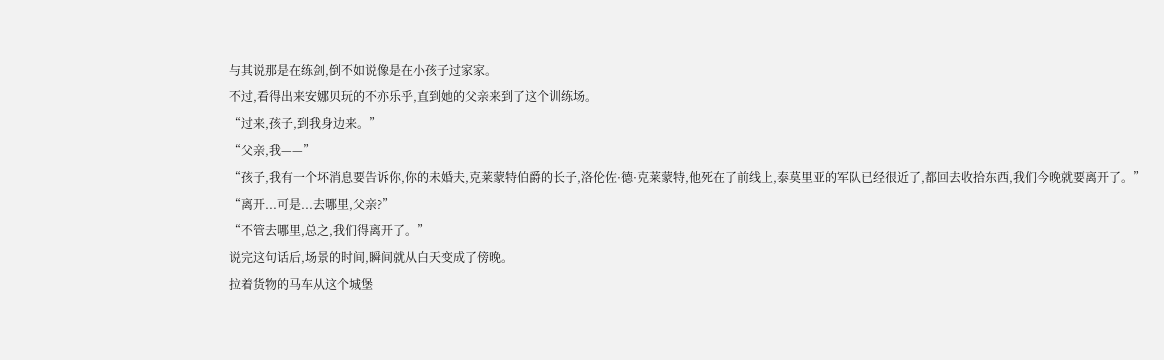与其说那是在练剑,倒不如说像是在小孩子过家家。
不过,看得出来安娜贝玩的不亦乐乎,直到她的父亲来到了这个训练场。
“过来,孩子,到我身边来。”
“父亲,我——”
“孩子,我有一个坏消息要告诉你,你的未婚夫,克莱蒙特伯爵的长子,洛伦佐·德·克莱蒙特,他死在了前线上,泰莫里亚的军队已经很近了,都回去收拾东西,我们今晚就要离开了。”
“离开...可是...去哪里,父亲?”
“不管去哪里,总之,我们得离开了。”
说完这句话后,场景的时间,瞬间就从白天变成了傍晚。
拉着货物的马车从这个城堡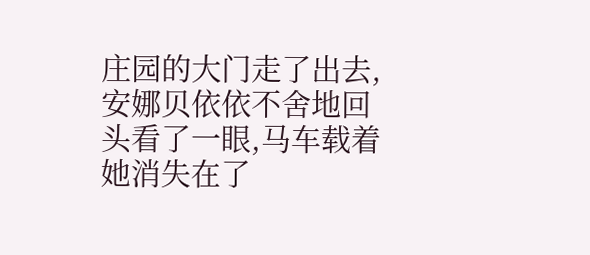庄园的大门走了出去,安娜贝依依不舍地回头看了一眼,马车载着她消失在了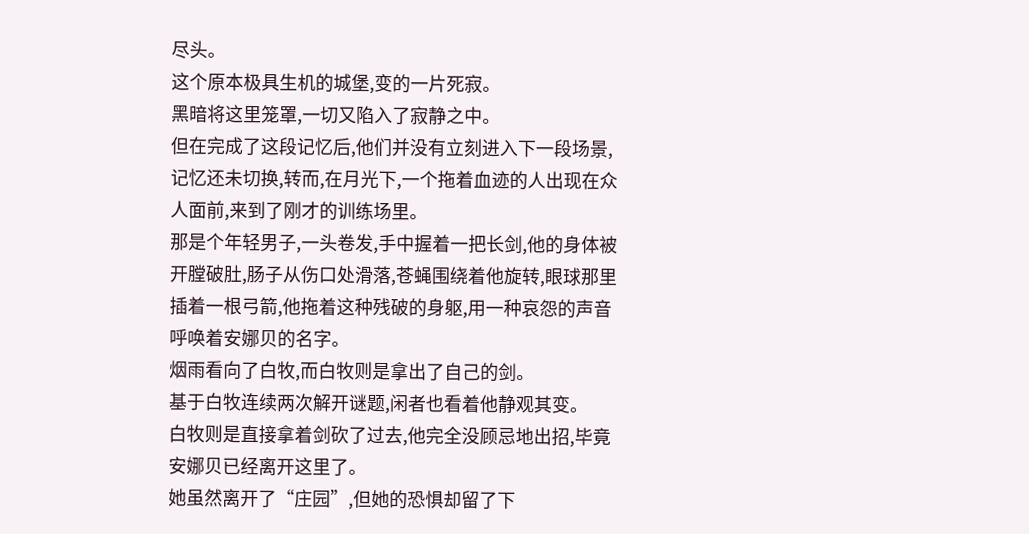尽头。
这个原本极具生机的城堡,变的一片死寂。
黑暗将这里笼罩,一切又陷入了寂静之中。
但在完成了这段记忆后,他们并没有立刻进入下一段场景,记忆还未切换,转而,在月光下,一个拖着血迹的人出现在众人面前,来到了刚才的训练场里。
那是个年轻男子,一头卷发,手中握着一把长剑,他的身体被开膛破肚,肠子从伤口处滑落,苍蝇围绕着他旋转,眼球那里插着一根弓箭,他拖着这种残破的身躯,用一种哀怨的声音呼唤着安娜贝的名字。
烟雨看向了白牧,而白牧则是拿出了自己的剑。
基于白牧连续两次解开谜题,闲者也看着他静观其变。
白牧则是直接拿着剑砍了过去,他完全没顾忌地出招,毕竟安娜贝已经离开这里了。
她虽然离开了“庄园”,但她的恐惧却留了下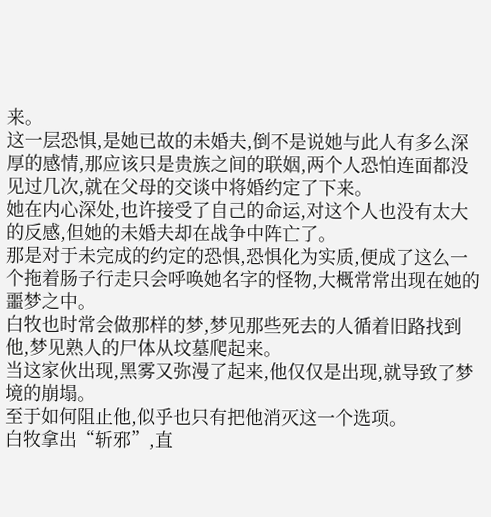来。
这一层恐惧,是她已故的未婚夫,倒不是说她与此人有多么深厚的感情,那应该只是贵族之间的联姻,两个人恐怕连面都没见过几次,就在父母的交谈中将婚约定了下来。
她在内心深处,也许接受了自己的命运,对这个人也没有太大的反感,但她的未婚夫却在战争中阵亡了。
那是对于未完成的约定的恐惧,恐惧化为实质,便成了这么一个拖着肠子行走只会呼唤她名字的怪物,大概常常出现在她的噩梦之中。
白牧也时常会做那样的梦,梦见那些死去的人循着旧路找到他,梦见熟人的尸体从坟墓爬起来。
当这家伙出现,黑雾又弥漫了起来,他仅仅是出现,就导致了梦境的崩塌。
至于如何阻止他,似乎也只有把他消灭这一个选项。
白牧拿出“斩邪”,直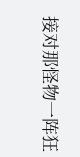接对那怪物一阵狂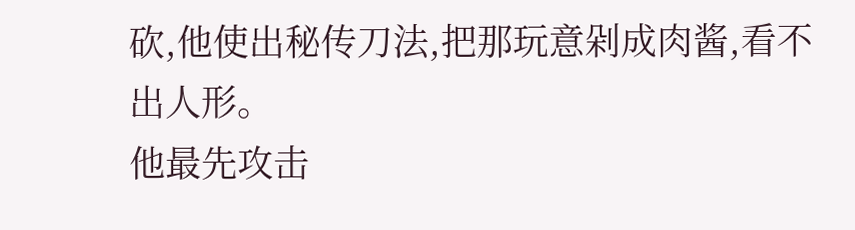砍,他使出秘传刀法,把那玩意剁成肉酱,看不出人形。
他最先攻击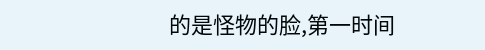的是怪物的脸,第一时间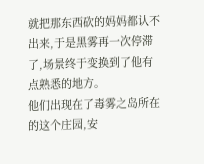就把那东西砍的妈妈都认不出来,于是黑雾再一次停滞了,场景终于变换到了他有点熟悉的地方。
他们出现在了毒雾之岛所在的这个庄园,安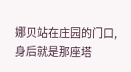娜贝站在庄园的门口,身后就是那座塔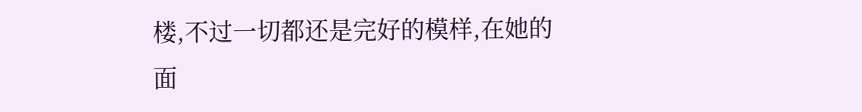楼,不过一切都还是完好的模样,在她的面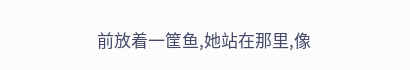前放着一筐鱼,她站在那里,像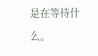是在等待什么。